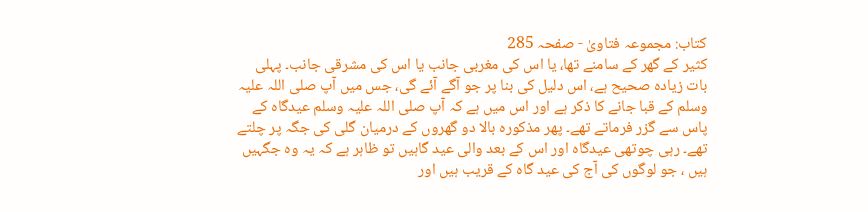کتاب: مجموعہ فتاویٰ - صفحہ 285
کثیر کے گھر کے سامنے تھا، یا اس کی مغربی جانب یا اس کی مشرقی جانب۔ پہلی بات زیادہ صحیح ہے، اس دلیل کی بنا پر جو آگے آئے گی، جس میں آپ صلی اللہ علیہ وسلم کے قبا جانے کا ذکر ہے اور اس میں ہے کہ آپ صلی اللہ علیہ وسلم عیدگاہ کے پاس سے گزر فرماتے تھے۔ پھر مذکورہ بالا دو گھروں کے درمیان گلی کی جگہ پر چلتے تھے۔ رہی چوتھی عیدگاہ اور اس کے بعد والی عید گاہیں تو ظاہر ہے کہ یہ وہ جگہیں ہیں ، جو لوگوں کی آج کی عید گاہ کے قریب ہیں اور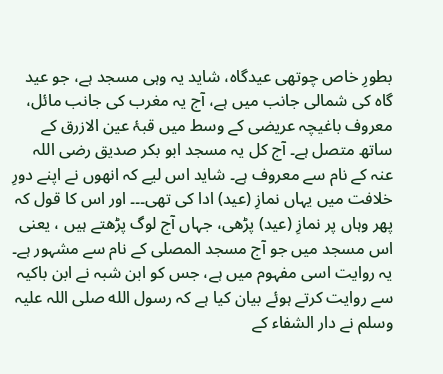بطورِ خاص چوتھی عیدگاہ، شاید یہ وہی مسجد ہے، جو عید گاہ کی شمالی جانب میں ہے، آج یہ مغرب کی جانب مائل، معروف باغیچہ عریضی کے وسط میں قبۂ عین الازرق کے ساتھ متصل ہے۔ آج کل یہ مسجد ابو بکر صدیق رضی اللہ عنہ کے نام سے معروف ہے۔ شاید اس لیے کہ انھوں نے اپنے دورِ خلافت میں یہاں نمازِ (عید) ادا کی تھی۔۔۔ اور اس کا قول کہ پھر وہاں پر نمازِ (عید) پڑھی، جہاں آج لوگ پڑھتے ہیں ، یعنی اس مسجد میں جو آج مسجد المصلی کے نام سے مشہور ہے۔ یہ روایت اسی مفہوم میں ہے، جس کو ابن شبہ نے ابن باکیہ سے روایت کرتے ہوئے بیان کیا ہے کہ رسول الله صلی اللہ علیہ وسلم نے دار الشفاء کے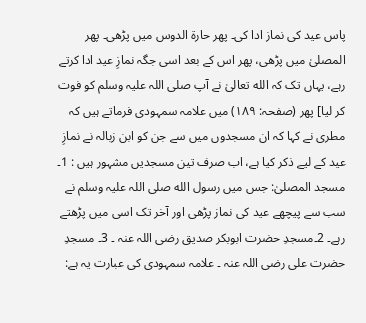پاس عید کی نماز ادا کی۔ پھر حارۃ الدوس میں پڑھی۔ پھر المصلیٰ میں پڑھی، پھر اس کے بعد اسی جگہ نمازِ عید ادا کرتے رہے، یہاں تک کہ الله تعالیٰ نے آپ صلی اللہ علیہ وسلم کو فوت کر لیا] پھر (صفحہ: ۱۸۹) میں علامہ سمہودی فرماتے ہیں کہ مطری نے کہا کہ ان مسجدوں میں سے جن کو ابن زبالہ نے نمازِ عید کے لیے ذکر کیا ہے، اب صرف تین مسجدیں مشہور ہیں : 1۔ مسجد المصلیٰ: جس میں رسول الله صلی اللہ علیہ وسلم نے سب سے پیچھے عید کی نماز پڑھی اور آخر تک اسی میں پڑھتے رہے۔ 2۔مسجدِ حضرت ابوبکر صدیق رضی اللہ عنہ ۔ 3۔ مسجدِ حضرت علی رضی اللہ عنہ ۔ علامہ سمہودی کی عبارت یہ ہے: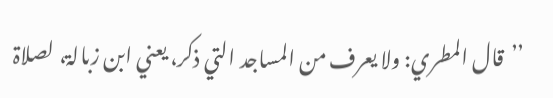’’قال المطري: ولا یعرف من المساجد التي ذکر، یعني ابن زبالۃ، لصلاۃ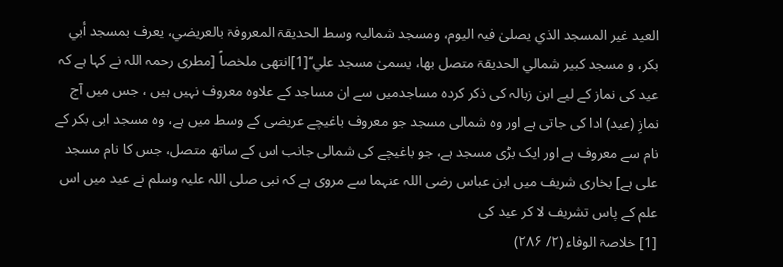العید غیر المسجد الذي یصلیٰ فیہ الیوم، ومسجد شمالیہ وسط الحدیقۃ المعروفۃ بالعریضي، یعرف بمسجد أبي بکر، و مسجد کبیر شمالي الحدیقۃ متصل بھا، یسمیٰ مسجد علي‘‘[1]انتھی ملخصاً [مطری رحمہ اللہ نے کہا ہے کہ عید کی نماز کے لیے ابن زبالہ کی ذکر کردہ مساجدمیں سے ان مساجد کے علاوہ معروف نہیں ہیں ، جس میں آج نمازِ (عید) ادا کی جاتی ہے اور وہ شمالی مسجد جو معروف باغیچے عریضی کے وسط میں ہے، وہ مسجد ابی بکر کے نام سے معروف ہے اور ایک بڑی مسجد ہے، جو باغیچے کی شمالی جانب اس کے ساتھ متصل، جس کا نام مسجد علی ہے] بخاری شریف میں ابن عباس رضی اللہ عنہما سے مروی ہے کہ نبی صلی اللہ علیہ وسلم نے عید میں اس علم کے پاس تشریف لا کر عید کی
[1] خلاصۃ الوفاء (۲/ ۲۸۶)